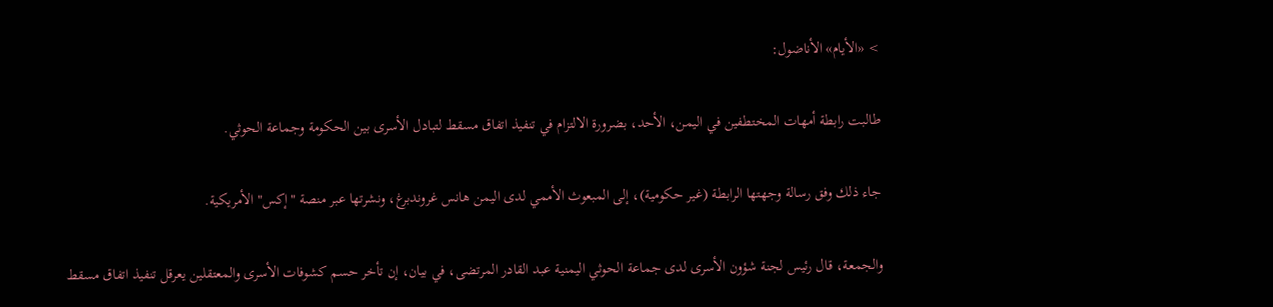> «الأيام» الأناضول:

طالبت رابطة أمهات المختطفين في اليمن، الأحد، بضرورة الالتزام في تنفيذ اتفاق مسقط لتبادل الأسرى بين الحكومة وجماعة الحوثي.

جاء ذلك وفق رسالة وجهتها الرابطة (غير حكومية)، إلى المبعوث الأممي لدى اليمن هانس غروندبرغ، ونشرتها عبر منصة "إكس" الأمريكية.

والجمعة، قال رئيس لجنة شؤون الأسرى لدى جماعة الحوثي اليمنية عبد القادر المرتضى، في بيان، إن تأخر حسم كشوفات الأسرى والمعتقلين يعرقل تنفيذ اتفاق مسقط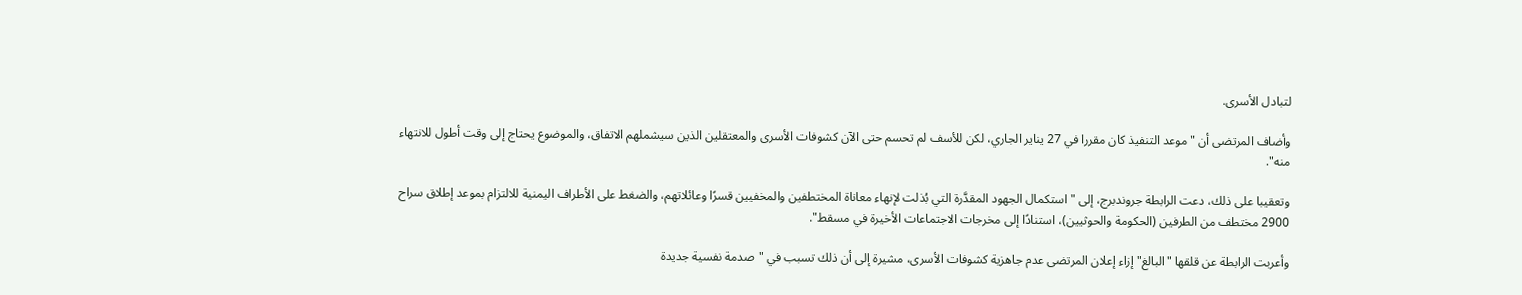لتبادل الأسرى.

وأضاف المرتضى أن "موعد التنفيذ كان مقررا في 27 يناير الجاري، لكن للأسف لم تحسم حتى الآن كشوفات الأسرى والمعتقلين الذين سيشملهم الاتفاق، والموضوع يحتاج إلى وقت أطول للانتهاء منه".

وتعقيبا على ذلك، دعت الرابطة جروندبرج، إلى "استكمال الجهود المقدَّرة التي بُذلت لإنهاء معاناة المختطفين والمخفيين قسرًا وعائلاتهم، والضغط على الأطراف اليمنية للالتزام بموعد إطلاق سراح 2900 مختطف من الطرفين (الحكومة والحوثيين)، استنادًا إلى مخرجات الاجتماعات الأخيرة في مسقط".

وأعربت الرابطة عن قلقها "البالغ" إزاء إعلان المرتضى عدم جاهزية كشوفات الأسرى، مشيرة إلى أن ذلك تسبب في "صدمة نفسية جديدة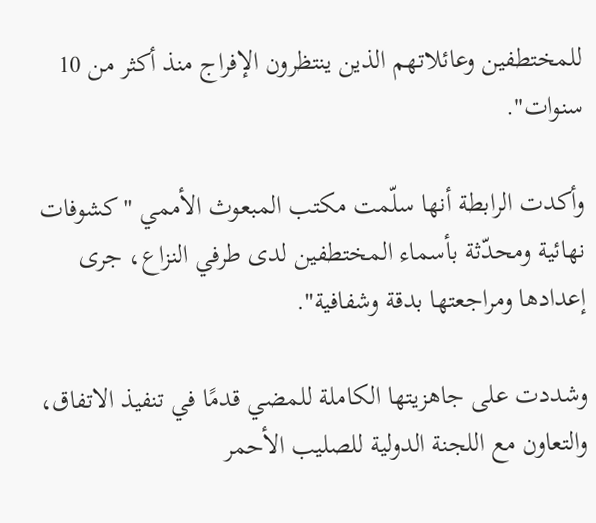للمختطفين وعائلاتهم الذين ينتظرون الإفراج منذ أكثر من 10 سنوات".

وأكدت الرابطة أنها سلّمت مكتب المبعوث الأممي "كشوفات نهائية ومحدّثة بأسماء المختطفين لدى طرفي النزاع، جرى إعدادها ومراجعتها بدقة وشفافية".

وشددت على جاهزيتها الكاملة للمضي قدمًا في تنفيذ الاتفاق، والتعاون مع اللجنة الدولية للصليب الأحمر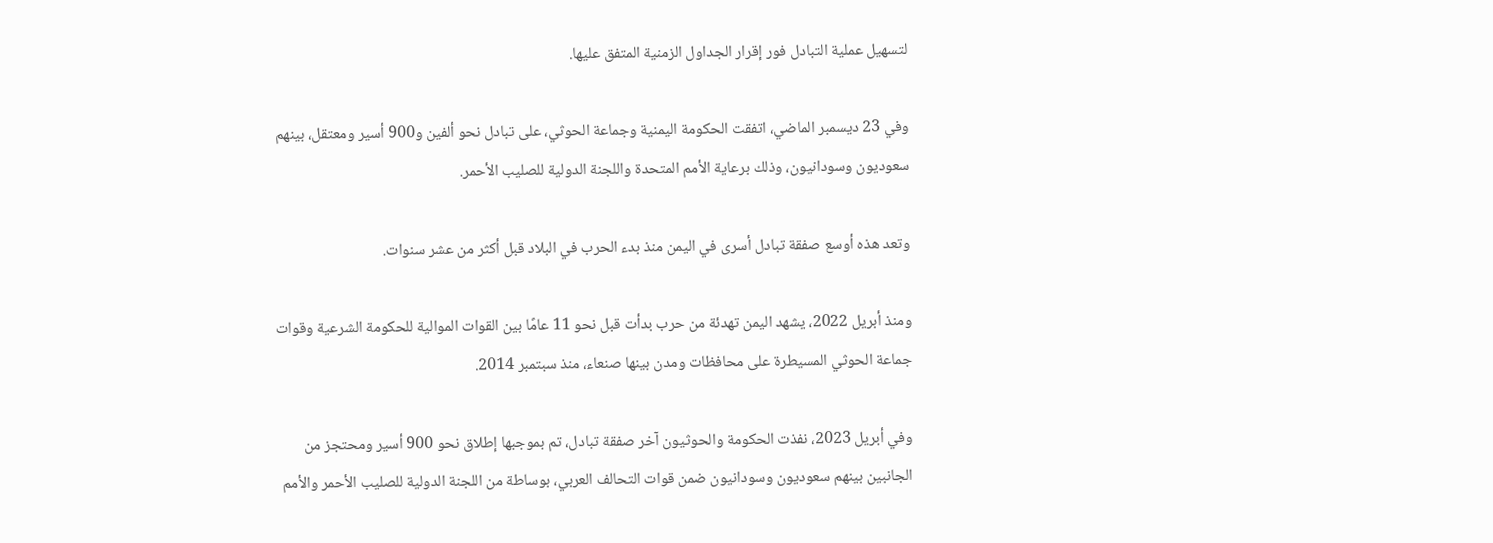لتسهيل عملية التبادل فور إقرار الجداول الزمنية المتفق عليها.

وفي 23 ديسمبر الماضي، اتفقت الحكومة اليمنية وجماعة الحوثي، على تبادل نحو ألفين و900 أسير ومعتقل، بينهم سعوديون وسودانيون، وذلك برعاية الأمم المتحدة واللجنة الدولية للصليب الأحمر.

وتعد هذه أوسع صفقة تبادل أسرى في اليمن منذ بدء الحرب في البلاد قبل أكثر من عشر سنوات.

ومنذ أبريل 2022، يشهد اليمن تهدئة من حرب بدأت قبل نحو 11 عامًا بين القوات الموالية للحكومة الشرعية وقوات جماعة الحوثي المسيطرة على محافظات ومدن بينها صنعاء، منذ سبتمبر 2014.

وفي أبريل 2023، نفذت الحكومة والحوثيون آخر صفقة تبادل، تم بموجبها إطلاق نحو 900 أسير ومحتجز من الجانبين بينهم سعوديون وسودانيون ضمن قوات التحالف العربي، بوساطة من اللجنة الدولية للصليب الأحمر والأمم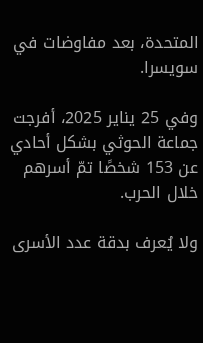المتحدة، بعد مفاوضات في سويسرا.

وفي 25 يناير 2025، أفرجت جماعة الحوثي بشكل أحادي عن 153 شخصًا تمّ أسرهم خلال الحرب.

ولا يُعرف بدقة عدد الأسرى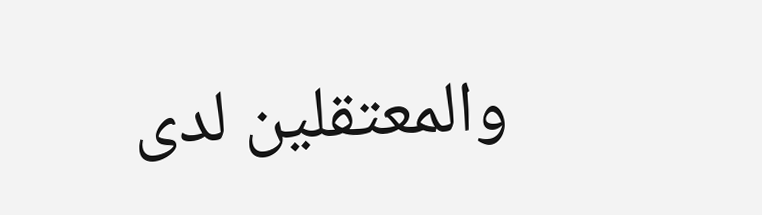والمعتقلين لدى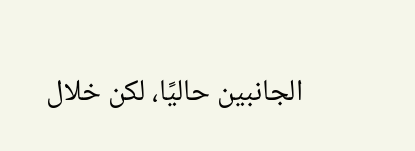الجانبين حاليًا، لكن خلال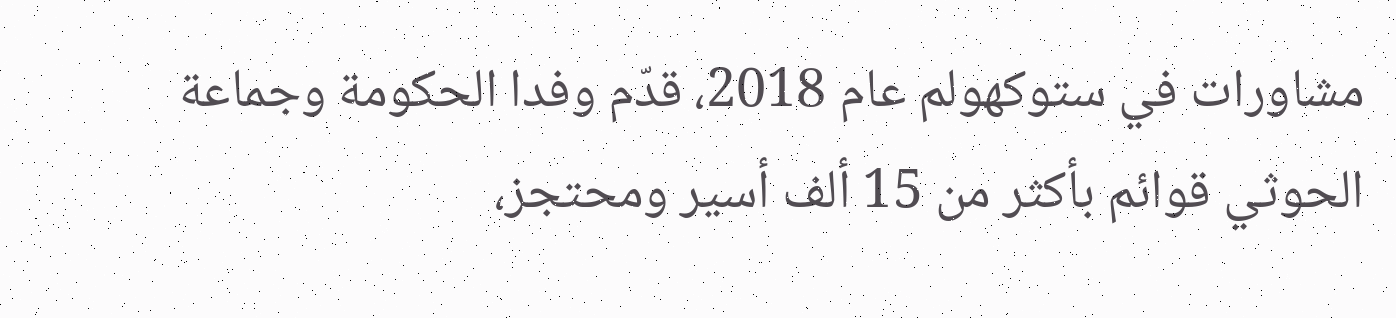مشاورات في ستوكهولم عام 2018، قدّم وفدا الحكومة وجماعة الحوثي قوائم بأكثر من 15 ألف أسير ومحتجز،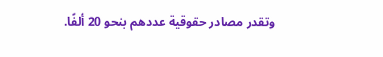وتقدر مصادر حقوقية عددهم بنحو 20 ألفًا.